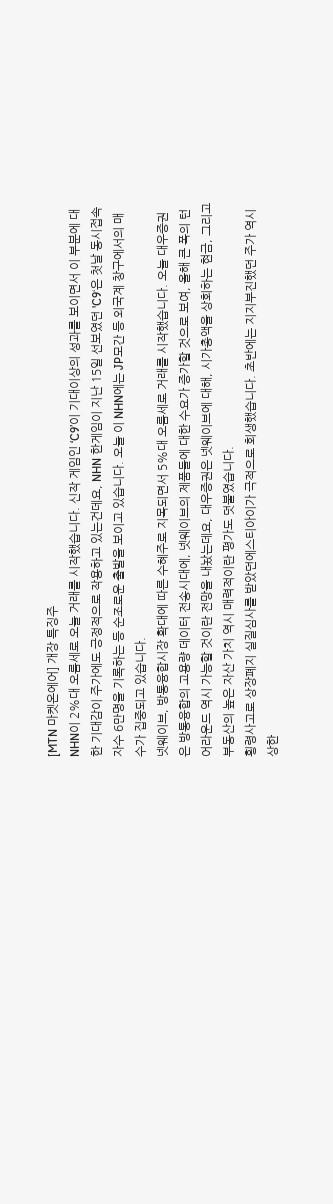[MTN 마켓온에어] 개장 특징주
NHN이 2%대 오름세로 오늘 거래를 시작했습니다. 신작 게임인 ‘C9’이 기대이상의 성과를 보이면서 이 부분에 대한 기대감이 주가에도 긍정적으로 작용하고 있는건데요, NHN 한게임이 지난 15일 선보였던 'C9‘은 첫날 동시접속자수 6만명을 기록하는 등 순조로운 출발을 보이고 있습니다. 오늘 이 NHN에는 JP모간 등 외국계 창구에서의 매수가 집중되고 있습니다.
넷웨이브, 방통융합시장 확대에 따른 수혜주로 지목되면서 5%대 오름세로 거래를 시작했습니다. 오늘 대우증권은 방통융합의 고용량 데이터 전송시대에, 넷웨이브의 제품들에 대한 수요가 증가할 것으로 보여, 올해 큰 폭의 턴어라운드 역시 가능할 것이란 전망을 내놨는데요, 대우증권은 넷웨이브에 대해, 시가총액을 상회하는 현금, 그리고 부동산의 높은 자산 가치 역시 매력적이란 평가도 덧붙였습니다.
횡령사고로 상장폐지 실질심사를 받았던에스티아이가 극적으로 회생했습니다. 초반에는 지지부진했던 주가 역시 상한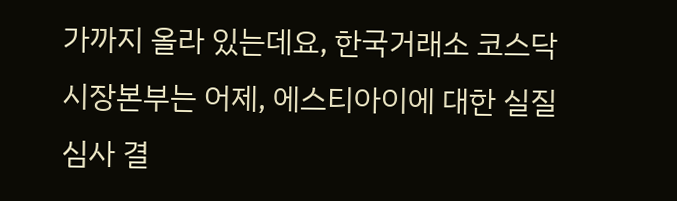가까지 올라 있는데요, 한국거래소 코스닥 시장본부는 어제, 에스티아이에 대한 실질심사 결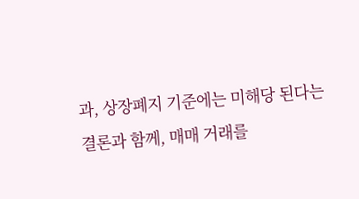과, 상장폐지 기준에는 미해당 된다는 결론과 함께, 매매 거래를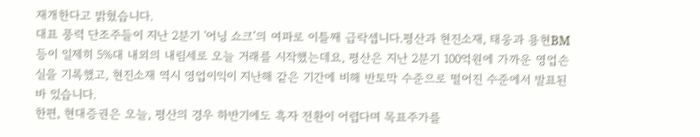재개한다고 밝혔습니다.
대표 풍력 단조주들이 지난 2분기 '어닝 쇼크’의 여파로 이틀째 급락셉니다.평산과 현진소재, 태웅과 용현BM등이 일제히 5%대 내외의 내림세로 오늘 거래를 시작했는데요, 평산은 지난 2분기 100억원에 가까운 영업손실을 기록했고, 현진소재 역시 영업이익이 지난해 같은 기간에 비해 반토막 수준으로 떨어진 수준에서 발표된 바 있습니다.
한편, 현대증권은 오늘, 평산의 경우 하반기에도 흑자 전환이 어렵다며 목표주가를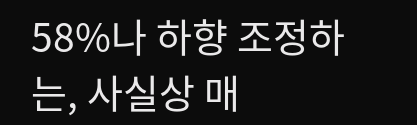58%나 하향 조정하는, 사실상 매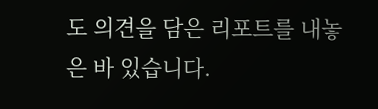도 의견을 담은 리포트를 내놓은 바 있습니다.